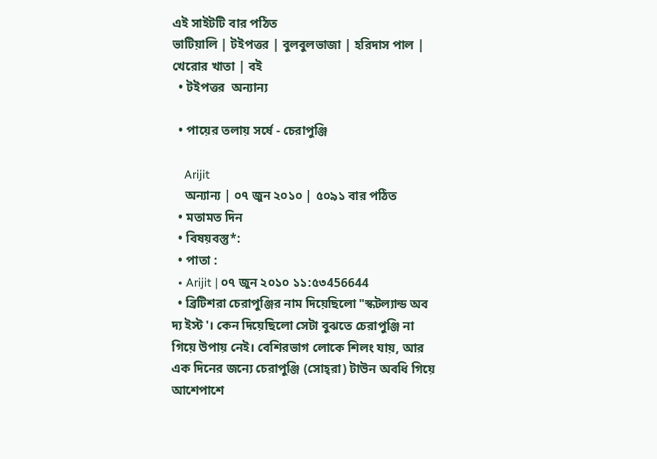এই সাইটটি বার পঠিত
ভাটিয়ালি | টইপত্তর | বুলবুলভাজা | হরিদাস পাল | খেরোর খাতা | বই
  • টইপত্তর  অন্যান্য

  • পায়ের তলায় সর্ষে - চেরাপুঞ্জি

    Arijit
    অন্যান্য | ০৭ জুন ২০১০ | ৫০৯১ বার পঠিত
  • মতামত দিন
  • বিষয়বস্তু*:
  • পাতা :
  • Arijit | ০৭ জুন ২০১০ ১১:৫৩456644
  • ব্রিটিশরা চেরাপুঞ্জির নাম দিয়েছিলো "স্কটল্যান্ড অব দ্য ইস্ট'। কেন দিয়েছিলো সেটা বুঝতে চেরাপুঞ্জি না গিয়ে উপায় নেই। বেশিরভাগ লোকে শিলং যায়, আর এক দিনের জন্যে চেরাপুঞ্জি (সোহ্‌রা) টাউন অবধি গিয়ে আশেপাশে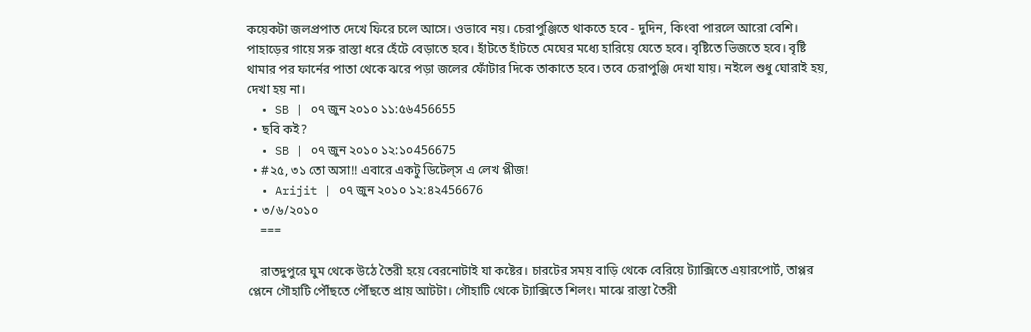কয়েকটা জলপ্রপাত দেখে ফিরে চলে আসে। ওভাবে নয়। চেরাপুঞ্জিতে থাকতে হবে - দুদিন, কিংবা পারলে আরো বেশি। পাহাড়ের গায়ে সরু রাস্তা ধরে হেঁটে বেড়াতে হবে। হাঁটতে হাঁটতে মেঘের মধ্যে হারিয়ে যেতে হবে। বৃষ্টিতে ভিজতে হবে। বৃষ্টি থামার পর ফার্নের পাতা থেকে ঝরে পড়া জলের ফোঁটার দিকে তাকাতে হবে। তবে চেরাপুঞ্জি দেখা যায়। নইলে শুধু ঘোরাই হয়, দেখা হয় না।
  • SB | ০৭ জুন ২০১০ ১১:৫৬456655
  • ছবি কই?
  • SB | ০৭ জুন ২০১০ ১২:১০456675
  • #২৫, ৩১ তো অসা!! এবারে একটু ডিটেল্‌স এ লেখ প্লীজ!
  • Arijit | ০৭ জুন ২০১০ ১২:৪২456676
  • ৩/৬/২০১০
    ===

    রাতদুপুরে ঘুম থেকে উঠে তৈরী হয়ে বেরনোটাই যা কষ্টের। চারটের সময় বাড়ি থেকে বেরিয়ে ট্যাক্সিতে এয়ারপোর্ট, তাপ্পর প্লেনে গৌহাটি পৌঁছতে পৌঁছতে প্রায় আটটা। গৌহাটি থেকে ট্যাক্সিতে শিলং। মাঝে রাস্তা তৈরী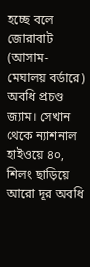হচ্ছে বলে জোরাবাট (আসাম-মেঘালয় বর্ডারে) অবধি প্রচণ্ড জ্যাম। সেখান থেকে ন্যাশনাল হাইওয়ে ৪০, শিলং ছাড়িয়ে আরো দূর অবধি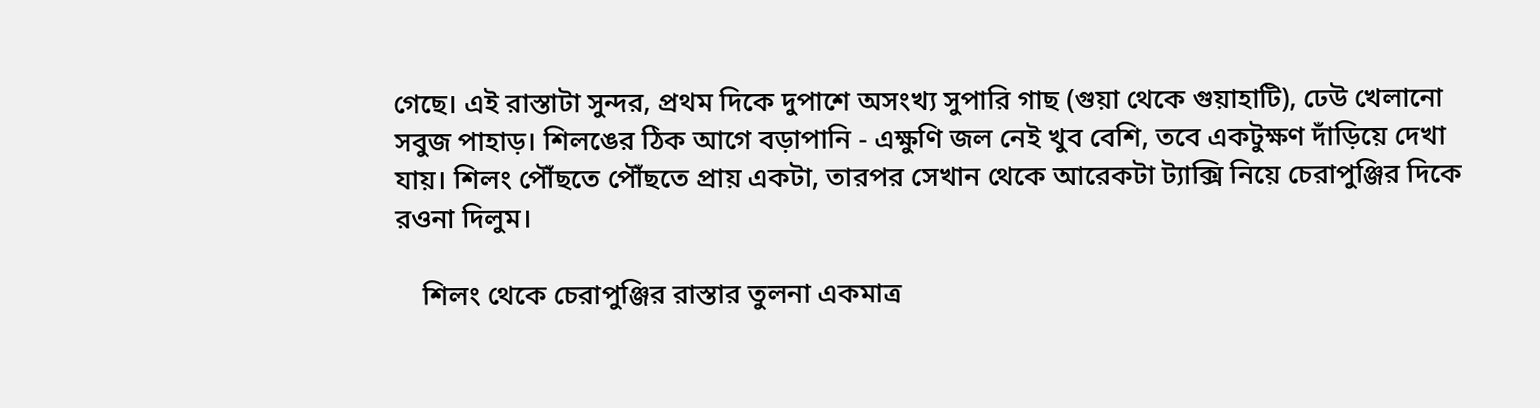গেছে। এই রাস্তাটা সুন্দর, প্রথম দিকে দুপাশে অসংখ্য সুপারি গাছ (গুয়া থেকে গুয়াহাটি), ঢেউ খেলানো সবুজ পাহাড়। শিলঙের ঠিক আগে বড়াপানি - এক্ষুণি জল নেই খুব বেশি, তবে একটুক্ষণ দাঁড়িয়ে দেখা যায়। শিলং পৌঁছতে পৌঁছতে প্রায় একটা, তারপর সেখান থেকে আরেকটা ট্যাক্সি নিয়ে চেরাপুঞ্জির দিকে রওনা দিলুম।

    শিলং থেকে চেরাপুঞ্জির রাস্তার তুলনা একমাত্র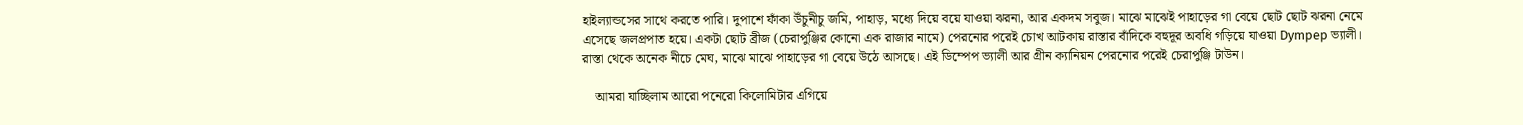হাইল্যান্ডসের সাথে করতে পারি। দুপাশে ফাঁকা উঁচুনীচু জমি, পাহাড়, মধ্যে দিয়ে বয়ে যাওয়া ঝরনা, আর একদম সবুজ। মাঝে মাঝেই পাহাড়ের গা বেয়ে ছোট ছোট ঝরনা নেমে এসেছে জলপ্রপাত হয়ে। একটা ছোট ব্রীজ (চেরাপুঞ্জির কোনো এক রাজার নামে) পেরনোর পরেই চোখ আটকায় রাস্তার বাঁদিকে বহুদূর অবধি গড়িয়ে যাওয়া Dympep ভ্যালী। রাস্তা থেকে অনেক নীচে মেঘ, মাঝে মাঝে পাহাড়ের গা বেয়ে উঠে আসছে। এই ডিম্পেপ ভ্যালী আর গ্রীন ক্যানিয়ন পেরনোর পরেই চেরাপুঞ্জি টাউন।

    আমরা যাচ্ছিলাম আরো পনেরো কিলোমিটার এগিয়ে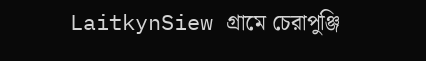LaitkynSiew গ্রামে চেরাপুঞ্জি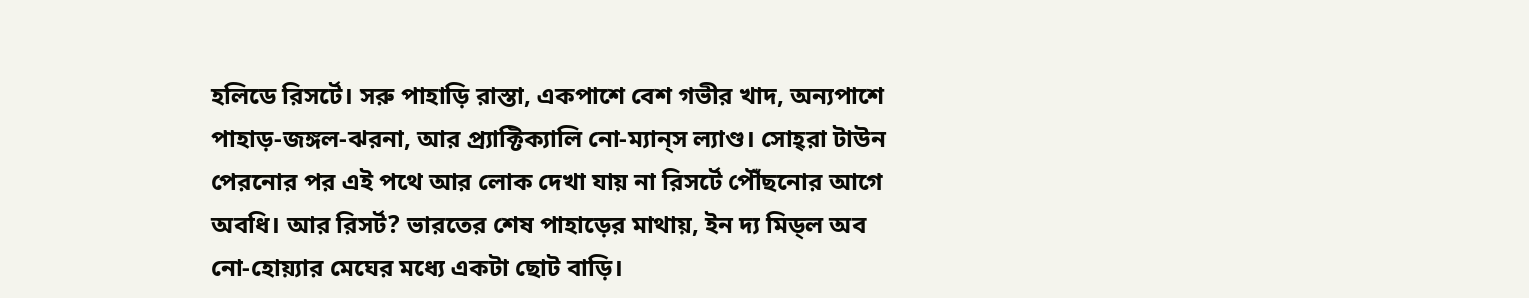হলিডে রিসর্টে। সরু পাহাড়ি রাস্তা, একপাশে বেশ গভীর খাদ, অন্যপাশে পাহাড়-জঙ্গল-ঝরনা, আর প্র্যাক্টিক্যালি নো-ম্যান্‌স ল্যাণ্ড। সোহ্‌রা টাউন পেরনোর পর এই পথে আর লোক দেখা যায় না রিসর্টে পৌঁছনোর আগে অবধি। আর রিসর্ট? ভারতের শেষ পাহাড়ের মাথায়, ইন দ্য মিড্‌ল অব নো-হোয়্যার মেঘের মধ্যে একটা ছোট বাড়ি।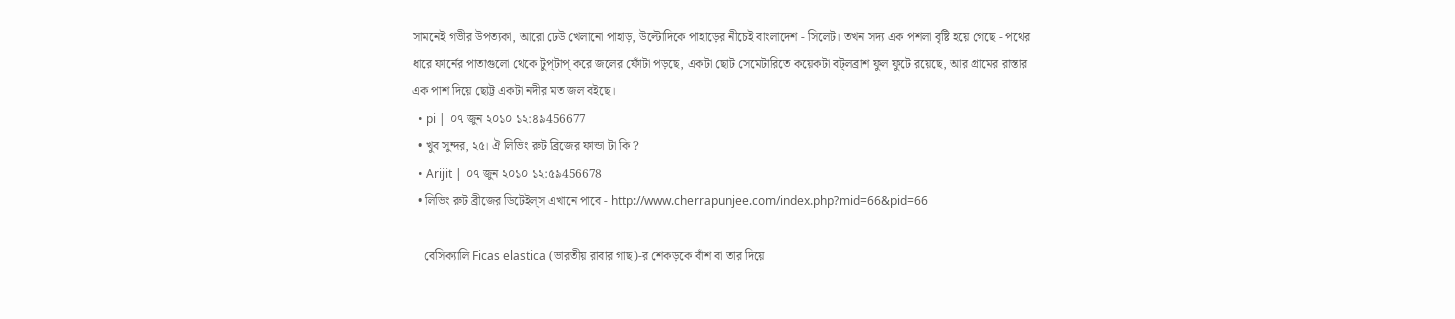সামনেই গভীর উপত্যকা, আরো ঢেউ খেলানো পাহাড়, উল্টোদিকে পাহাড়ের নীচেই বাংলাদেশ - সিলেট। তখন সদ্য এক পশলা বৃষ্টি হয়ে গেছে - পথের ধারে ফার্নের পাতাগুলো থেকে টুপ্‌টাপ্‌ করে জলের ফোঁটা পড়ছে, একটা ছোট সেমেটারিতে কয়েকটা বট্‌লব্রাশ ফুল ফুটে রয়েছে, আর গ্রামের রাস্তার এক পাশ দিয়ে ছোট্ট একটা নদীর মত জল বইছে।
  • pi | ০৭ জুন ২০১০ ১২:৪৯456677
  • খুব সুন্দর, ২৫। ঐ লিভিং রুট ব্রিজের ফান্ডা টা কি ?
  • Arijit | ০৭ জুন ২০১০ ১২:৫৯456678
  • লিভিং রুট ব্রীজের ডিটেইল্‌স এখানে পাবে - http://www.cherrapunjee.com/index.php?mid=66&pid=66

    বেসিক্যালি Ficas elastica (ভারতীয় রাবার গাছ)-র শেকড়কে বাঁশ বা তার দিয়ে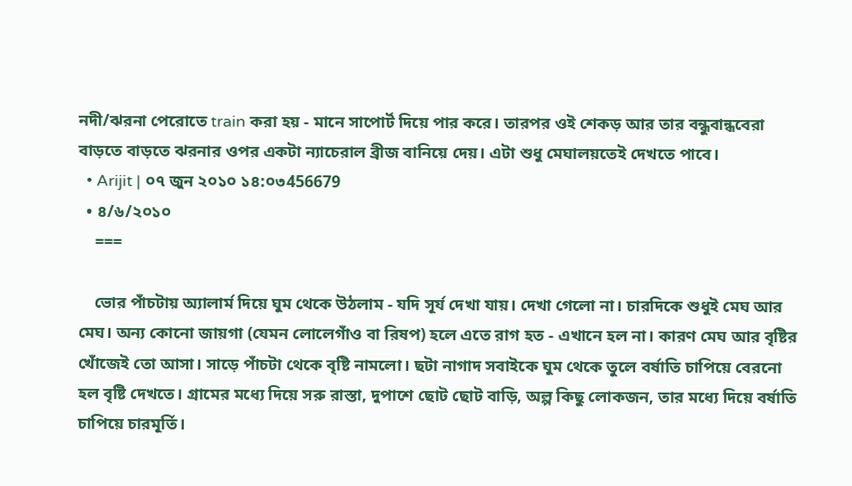নদী/ঝরনা পেরোতে train করা হয় - মানে সাপোর্ট দিয়ে পার করে। তারপর ওই শেকড় আর তার বন্ধুবান্ধবেরা বাড়তে বাড়তে ঝরনার ওপর একটা ন্যাচেরাল ব্রীজ বানিয়ে দেয়। এটা শুধু মেঘালয়তেই দেখতে পাবে।
  • Arijit | ০৭ জুন ২০১০ ১৪:০৩456679
  • ৪/৬/২০১০
    ===

    ভোর পাঁচটায় অ্যালার্ম দিয়ে ঘুম থেকে উঠলাম - যদি সূর্য দেখা যায়। দেখা গেলো না। চারদিকে শুধুই মেঘ আর মেঘ। অন্য কোনো জায়গা (যেমন লোলেগাঁও বা রিষপ) হলে এতে রাগ হত - এখানে হল না। কারণ মেঘ আর বৃষ্টির খোঁজেই তো আসা। সাড়ে পাঁচটা থেকে বৃষ্টি নামলো। ছটা নাগাদ সবাইকে ঘুম থেকে তুলে বর্ষাতি চাপিয়ে বেরনো হল বৃষ্টি দেখতে। গ্রামের মধ্যে দিয়ে সরু রাস্তা, দুপাশে ছোট ছোট বাড়ি, অল্প কিছু লোকজন, তার মধ্যে দিয়ে বর্ষাতি চাপিয়ে চারমূর্তি।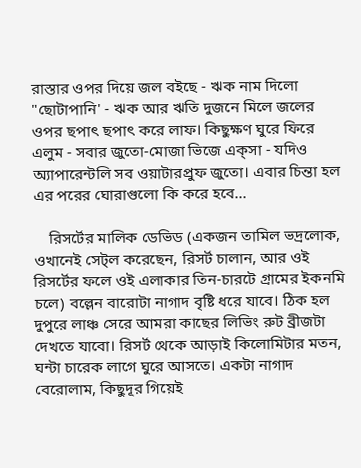রাস্তার ওপর দিয়ে জল বইছে - ঋক নাম দিলো "ছোটাপানি' - ঋক আর ঋতি দুজনে মিলে জলের ওপর ছপাৎ ছপাৎ করে লাফ। কিছুক্ষণ ঘুরে ফিরে এলুম - সবার জুতো-মোজা ভিজে এক্‌সা - যদিও অ্যাপারেন্টলি সব ওয়াটারপ্রুফ জুতো। এবার চিন্তা হল এর পরের ঘোরাগুলো কি করে হবে...

    রিসর্টের মালিক ডেভিড (একজন তামিল ভদ্রলোক, ওখানেই সেট্‌ল করেছেন, রিসর্ট চালান, আর ওই রিসর্টের ফলে ওই এলাকার তিন-চারটে গ্রামের ইকনমি চলে) বল্লেন বারোটা নাগাদ বৃষ্টি ধরে যাবে। ঠিক হল দুপুরে লাঞ্চ সেরে আমরা কাছের লিভিং রুট ব্রীজটা দেখতে যাবো। রিসর্ট থেকে আড়াই কিলোমিটার মতন, ঘন্টা চারেক লাগে ঘুরে আসতে। একটা নাগাদ বেরোলাম, কিছুদূর গিয়েই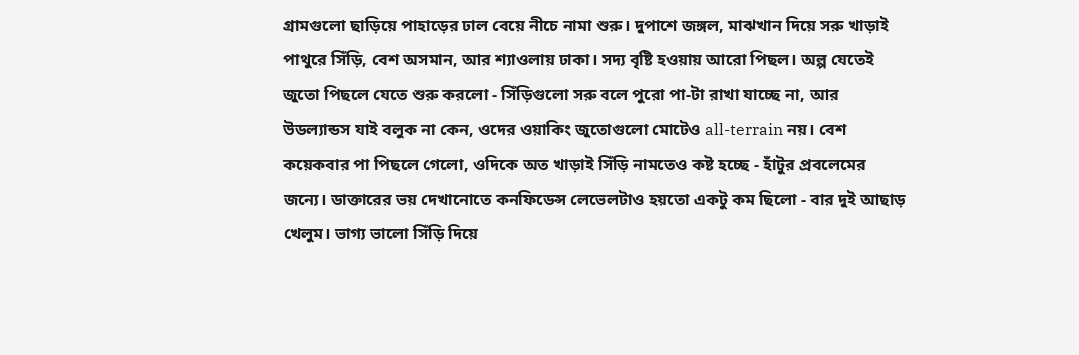গ্রামগুলো ছাড়িয়ে পাহাড়ের ঢাল বেয়ে নীচে নামা শুরু। দুপাশে জঙ্গল, মাঝখান দিয়ে সরু খাড়াই পাথুরে সিঁড়ি, বেশ অসমান, আর শ্যাওলায় ঢাকা। সদ্য বৃষ্টি হওয়ায় আরো পিছল। অল্প যেতেই জুতো পিছলে যেতে শুরু করলো - সিঁড়িগুলো সরু বলে পুরো পা-টা রাখা যাচ্ছে না, আর উডল্যান্ডস যাই বলুক না কেন, ওদের ওয়াকিং জুতোগুলো মোটেও all-terrain নয়। বেশ কয়েকবার পা পিছলে গেলো, ওদিকে অত খাড়াই সিঁড়ি নামতেও কষ্ট হচ্ছে - হাঁটুর প্রবলেমের জন্যে। ডাক্তারের ভয় দেখানোতে কনফিডেন্স লেভেলটাও হয়তো একটু কম ছিলো - বার দুই আছাড় খেলুম। ভাগ্য ভালো সিঁড়ি দিয়ে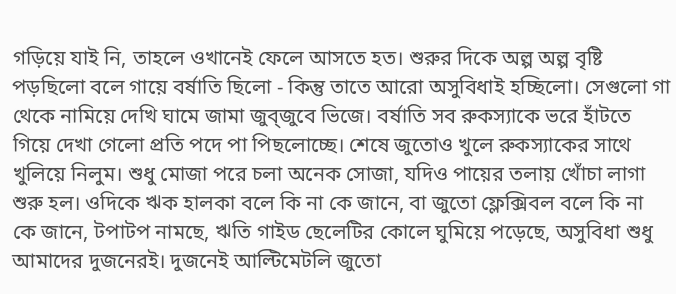গড়িয়ে যাই নি, তাহলে ওখানেই ফেলে আসতে হত। শুরুর দিকে অল্প অল্প বৃষ্টি পড়ছিলো বলে গায়ে বর্ষাতি ছিলো - কিন্তু তাতে আরো অসুবিধাই হচ্ছিলো। সেগুলো গা থেকে নামিয়ে দেখি ঘামে জামা জুব্‌জুবে ভিজে। বর্ষাতি সব রুকস্যাকে ভরে হাঁটতে গিয়ে দেখা গেলো প্রতি পদে পা পিছলোচ্ছে। শেষে জুতোও খুলে রুকস্যাকের সাথে খুলিয়ে নিলুম। শুধু মোজা পরে চলা অনেক সোজা, যদিও পায়ের তলায় খোঁচা লাগা শুরু হল। ওদিকে ঋক হালকা বলে কি না কে জানে, বা জুতো ফ্লেক্সিবল বলে কি না কে জানে, টপাটপ নামছে, ঋতি গাইড ছেলেটির কোলে ঘুমিয়ে পড়েছে, অসুবিধা শুধু আমাদের দুজনেরই। দুজনেই আল্টিমেটলি জুতো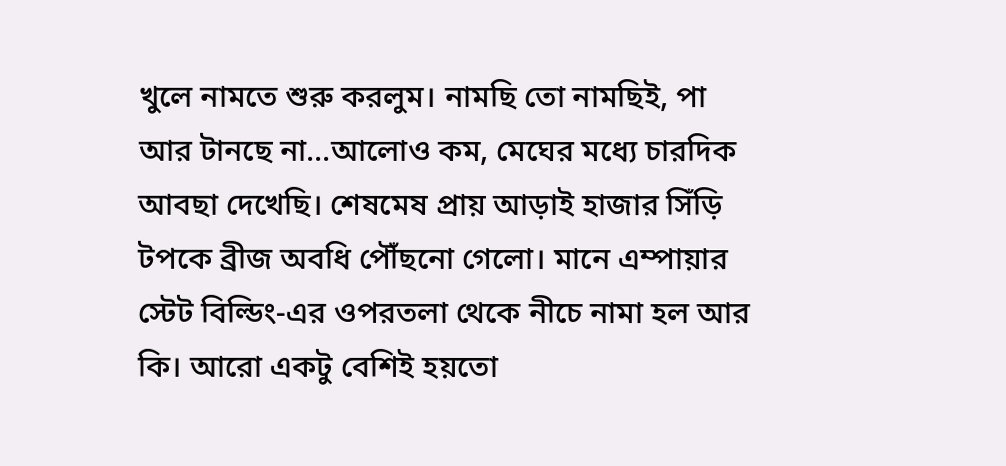খুলে নামতে শুরু করলুম। নামছি তো নামছিই, পা আর টানছে না...আলোও কম, মেঘের মধ্যে চারদিক আবছা দেখেছি। শেষমেষ প্রায় আড়াই হাজার সিঁড়ি টপকে ব্রীজ অবধি পৌঁছনো গেলো। মানে এম্পায়ার স্টেট বিল্ডিং-এর ওপরতলা থেকে নীচে নামা হল আর কি। আরো একটু বেশিই হয়তো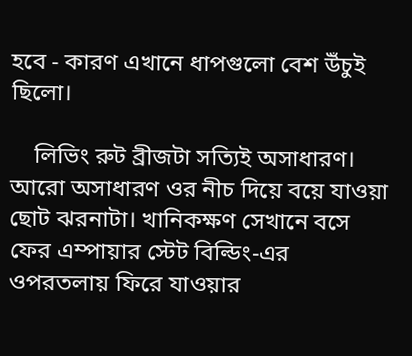হবে - কারণ এখানে ধাপগুলো বেশ উঁচুই ছিলো।

    লিভিং রুট ব্রীজটা সত্যিই অসাধারণ। আরো অসাধারণ ওর নীচ দিয়ে বয়ে যাওয়া ছোট ঝরনাটা। খানিকক্ষণ সেখানে বসে ফের এম্পায়ার স্টেট বিল্ডিং-এর ওপরতলায় ফিরে যাওয়ার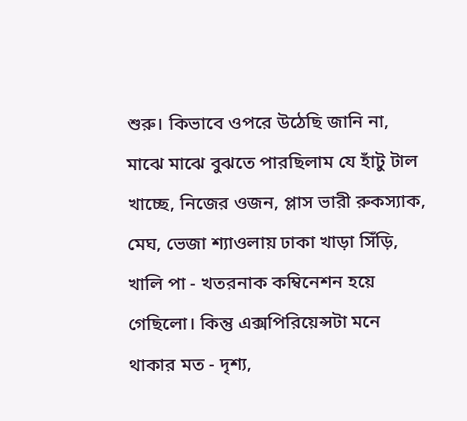শুরু। কিভাবে ওপরে উঠেছি জানি না, মাঝে মাঝে বুঝতে পারছিলাম যে হাঁটু টাল খাচ্ছে, নিজের ওজন, প্লাস ভারী রুকস্যাক, মেঘ, ভেজা শ্যাওলায় ঢাকা খাড়া সিঁড়ি, খালি পা - খতরনাক কম্বিনেশন হয়ে গেছিলো। কিন্তু এক্সপিরিয়েন্সটা মনে থাকার মত - দৃশ্য,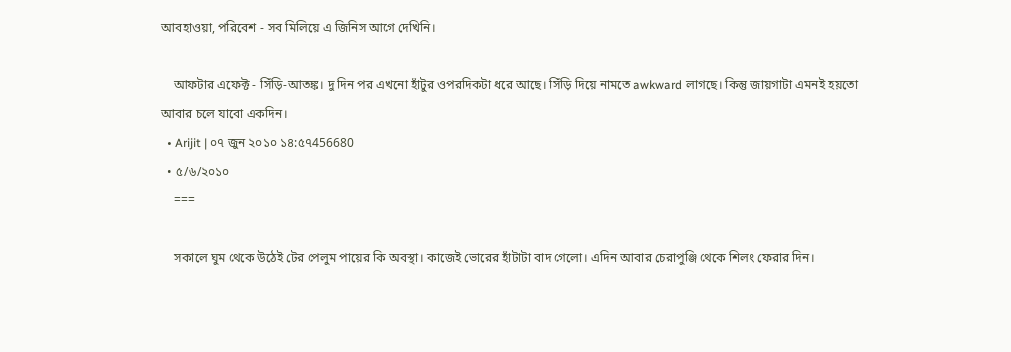আবহাওয়া, পরিবেশ - সব মিলিয়ে এ জিনিস আগে দেখিনি।

    আফটার এফেক্ট - সিঁড়ি-আতঙ্ক। দু দিন পর এখনো হাঁটুর ওপরদিকটা ধরে আছে। সিঁড়ি দিয়ে নামতে awkward লাগছে। কিন্তু জায়গাটা এমনই হয়তো আবার চলে যাবো একদিন।
  • Arijit | ০৭ জুন ২০১০ ১৪:৫৭456680
  • ৫/৬/২০১০
    ===

    সকালে ঘুম থেকে উঠেই টের পেলুম পায়ের কি অবস্থা। কাজেই ভোরের হাঁটাটা বাদ গেলো। এদিন আবার চেরাপুঞ্জি থেকে শিলং ফেরার দিন।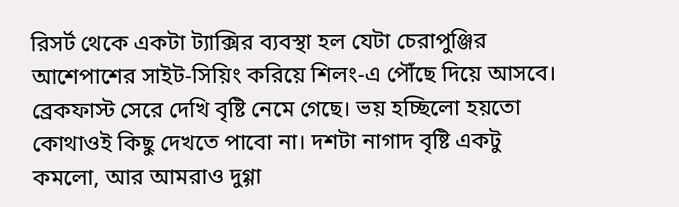রিসর্ট থেকে একটা ট্যাক্সির ব্যবস্থা হল যেটা চেরাপুঞ্জির আশেপাশের সাইট-সিয়িং করিয়ে শিলং-এ পৌঁছে দিয়ে আসবে। ব্রেকফাস্ট সেরে দেখি বৃষ্টি নেমে গেছে। ভয় হচ্ছিলো হয়তো কোথাওই কিছু দেখতে পাবো না। দশটা নাগাদ বৃষ্টি একটু কমলো, আর আমরাও দুগ্গা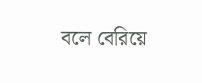বলে বেরিয়ে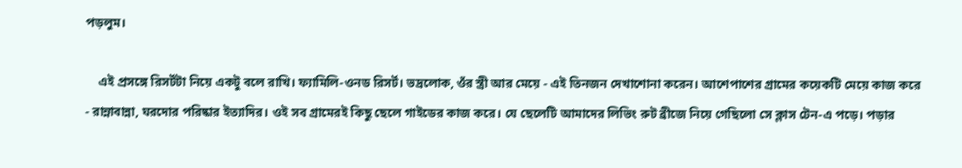পড়লুম।

    এই প্রসঙ্গে রিসর্টটা নিয়ে একটু বলে রাখি। ফ্যামিলি-ওনড রিসর্ট। ভদ্রলোক, ওঁর স্ত্রী আর মেয়ে - এই তিনজন দেখাশোনা করেন। আশেপাশের গ্রামের কয়েকটি মেয়ে কাজ করে - রান্নাবান্না, ঘরদোর পরিষ্কার ইত্যাদির। ওই সব গ্রামেরই কিছু ছেলে গাইডের কাজ করে। যে ছেলেটি আমাদের লিভিং রুট ব্রীজে নিয়ে গেছিলো সে ক্লাস টেন-এ পড়ে। পড়ার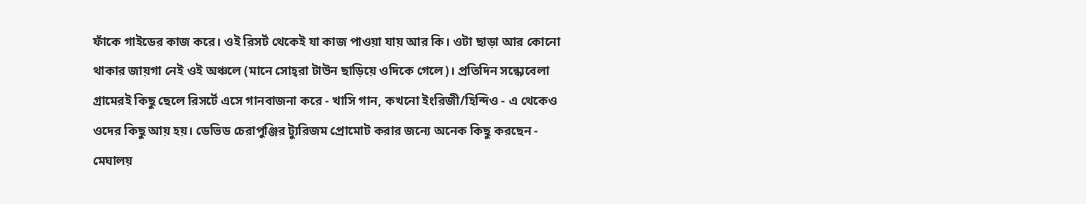ফাঁকে গাইডের কাজ করে। ওই রিসর্ট থেকেই যা কাজ পাওয়া যায় আর কি। ওটা ছাড়া আর কোনো থাকার জায়গা নেই ওই অঞ্চলে (মানে সোহ্‌রা টাউন ছাড়িয়ে ওদিকে গেলে)। প্রতিদিন সন্ধ্যেবেলা গ্রামেরই কিছু ছেলে রিসর্টে এসে গানবাজনা করে - খাসি গান, কখনো ইংরিজী/হিন্দিও - এ থেকেও ওদের কিছু আয় হয়। ডেভিড চেরাপুঞ্জির ট্যুরিজম প্রোমোট করার জন্যে অনেক কিছু করছেন - মেঘালয়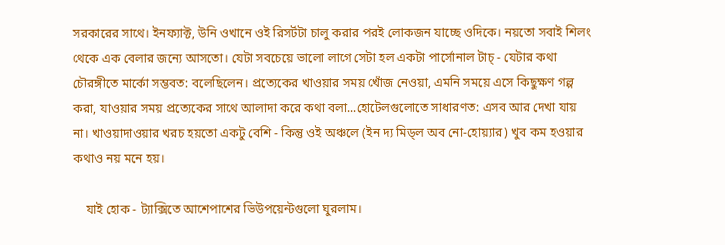সরকারের সাথে। ইনফ্যাক্ট, উনি ওখানে ওই রিসর্টটা চালু করার পরই লোকজন যাচ্ছে ওদিকে। নয়তো সবাই শিলং থেকে এক বেলার জন্যে আসতো। যেটা সবচেয়ে ভালো লাগে সেটা হল একটা পার্সোনাল টাচ্‌ - যেটার কথা চৌরঙ্গীতে মার্কো সম্ভবত: বলেছিলেন। প্রত্যেকের খাওয়ার সময় খোঁজ নেওয়া, এমনি সময়ে এসে কিছুক্ষণ গল্প করা, যাওয়ার সময় প্রত্যেকের সাথে আলাদা করে কথা বলা...হোটেলগুলোতে সাধারণত: এসব আর দেখা যায় না। খাওয়াদাওয়ার খরচ হয়তো একটু বেশি - কিন্তু ওই অঞ্চলে (ইন দ্য মিড্‌ল অব নো-হোয়্যার) খুব কম হওয়ার কথাও নয় মনে হয়।

    যাই হোক - ট্যাক্সিতে আশেপাশের ভিউপয়েন্টগুলো ঘুরলাম।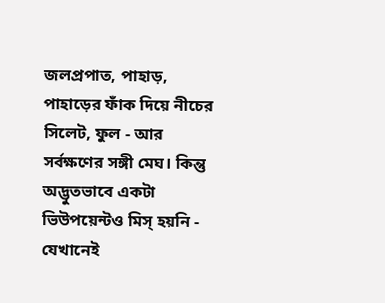জলপ্রপাত, পাহাড়, পাহাড়ের ফাঁক দিয়ে নীচের সিলেট, ফুল - আর সর্বক্ষণের সঙ্গী মেঘ। কিন্তু অদ্ভুতভাবে একটা ভিউপয়েন্টও মিস্‌ হয়নি - যেখানেই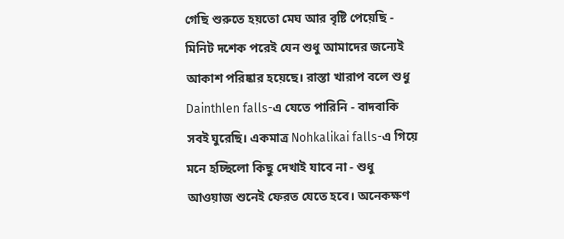গেছি শুরুতে হয়তো মেঘ আর বৃষ্টি পেয়েছি - মিনিট দশেক পরেই যেন শুধু আমাদের জন্যেই আকাশ পরিষ্কার হয়েছে। রাস্তা খারাপ বলে শুধু Dainthlen falls-এ যেতে পারিনি - বাদবাকি সবই ঘুরেছি। একমাত্র Nohkalikai falls-এ গিয়ে মনে হচ্ছিলো কিছু দেখাই যাবে না - শুধু আওয়াজ শুনেই ফেরত যেতে হবে। অনেকক্ষণ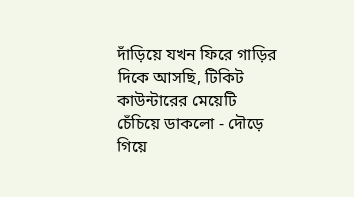দাঁড়িয়ে যখন ফিরে গাড়ির দিকে আসছি, টিকিট কাউন্টারের মেয়েটি চেঁচিয়ে ডাকলো - দৌড়ে গিয়ে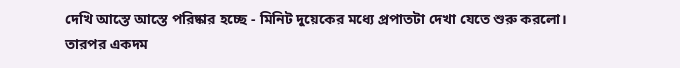দেখি আস্তে আস্তে পরিষ্কার হচ্ছে - মিনিট দুয়েকের মধ্যে প্রপাতটা দেখা যেতে শুরু করলো। তারপর একদম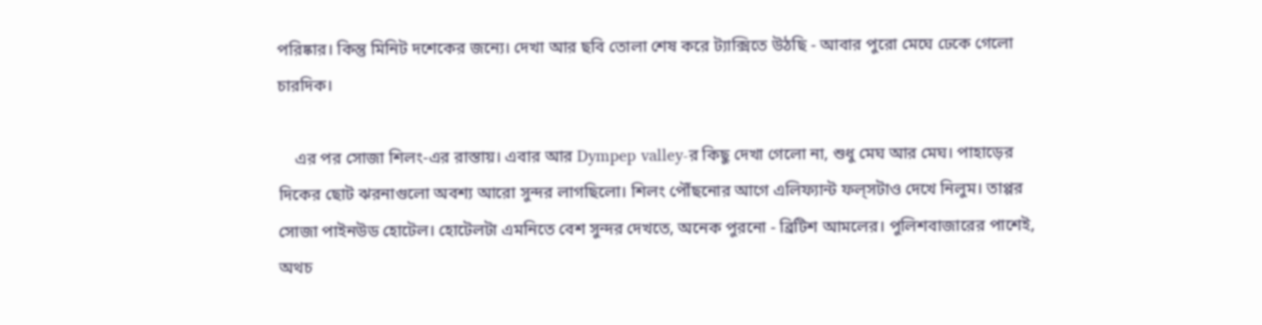পরিষ্কার। কিন্তু মিনিট দশেকের জন্যে। দেখা আর ছবি তোলা শেষ করে ট্যাক্সিতে উঠছি - আবার পুরো মেঘে ঢেকে গেলো চারদিক।

    এর পর সোজা শিলং-এর রাস্তায়। এবার আর Dympep valley-র কিছু দেখা গেলো না, শুধু মেঘ আর মেঘ। পাহাড়ের দিকের ছোট ঝরনাগুলো অবশ্য আরো সুন্দর লাগছিলো। শিলং পৌঁছনোর আগে এলিফ্যান্ট ফল্‌সটাও দেখে নিলুম। তাপ্পর সোজা পাইনউড হোটেল। হোটেলটা এমনিতে বেশ সুন্দর দেখতে, অনেক পুরনো - ব্রিটিশ আমলের। পুলিশবাজারের পাশেই, অথচ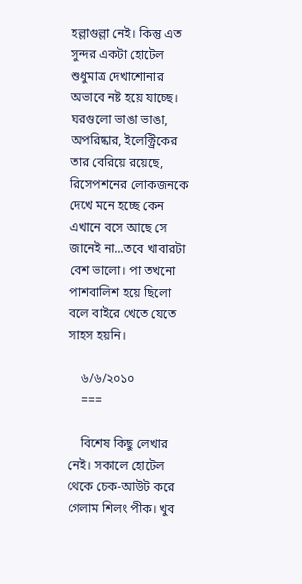হল্লাগুল্লা নেই। কিন্তু এত সুন্দর একটা হোটেল শুধুমাত্র দেখাশোনার অভাবে নষ্ট হয়ে যাচ্ছে। ঘরগুলো ভাঙা ভাঙা, অপরিষ্কার, ইলেক্ট্রিকের তার বেরিয়ে রয়েছে, রিসেপশনের লোকজনকে দেখে মনে হচ্ছে কেন এখানে বসে আছে সে জানেই না...তবে খাবারটা বেশ ভালো। পা তখনো পাশবালিশ হয়ে ছিলো বলে বাইরে খেতে যেতে সাহস হয়নি।

    ৬/৬/২০১০
    ===

    বিশেষ কিছু লেখার নেই। সকালে হোটেল থেকে চেক-আউট করে গেলাম শিলং পীক। খুব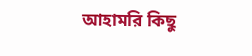আহামরি কিছু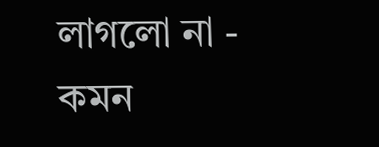লাগলো না - কমন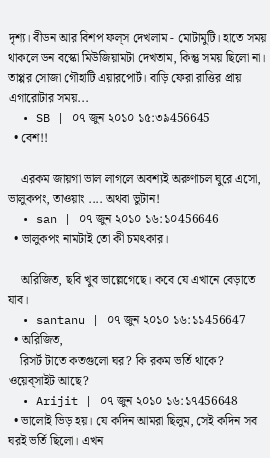দৃশ্য। বীডন আর বিশপ ফল্‌স দেখলাম - মোটামুটি। হাতে সময় থাকলে ডন বস্কো মিউজিয়ামটা দেখতাম, কিন্তু সময় ছিলো না। তাপ্পর সোজা গৌহাটি এয়ারপোর্ট। বাড়ি ফেরা রাত্তির প্রায় এগারোটার সময়...
  • SB | ০৭ জুন ২০১০ ১৫:৩৯456645
  • বেশ!!

    এরকম জায়গা ভাল লাগলে অবশ্যই অরুণাচল ঘুরে এসো, ভালুকপং, তাওয়াং .... অথবা ভুটান!
  • san | ০৭ জুন ২০১০ ১৬:১০456646
  • ভালুকপং নামটাই তো কী চমৎকার।

    অরিজিত, ছবি খুব ভাল্লেগেছে। কবে যে এখানে বেড়াতে যাব।
  • santanu | ০৭ জুন ২০১০ ১৬:১১456647
  • অরিজিত,
    রিসর্ট টাতে কতগুলো ঘর? কি রকম ভর্তি থাকে? ওয়েব্‌সাইট আছে?
  • Arijit | ০৭ জুন ২০১০ ১৬:১৭456648
  • ভালোই ভিড় হয়। যে কদিন আমরা ছিলুম, সেই কদিন সব ঘরই ভর্তি ছিলো। এখন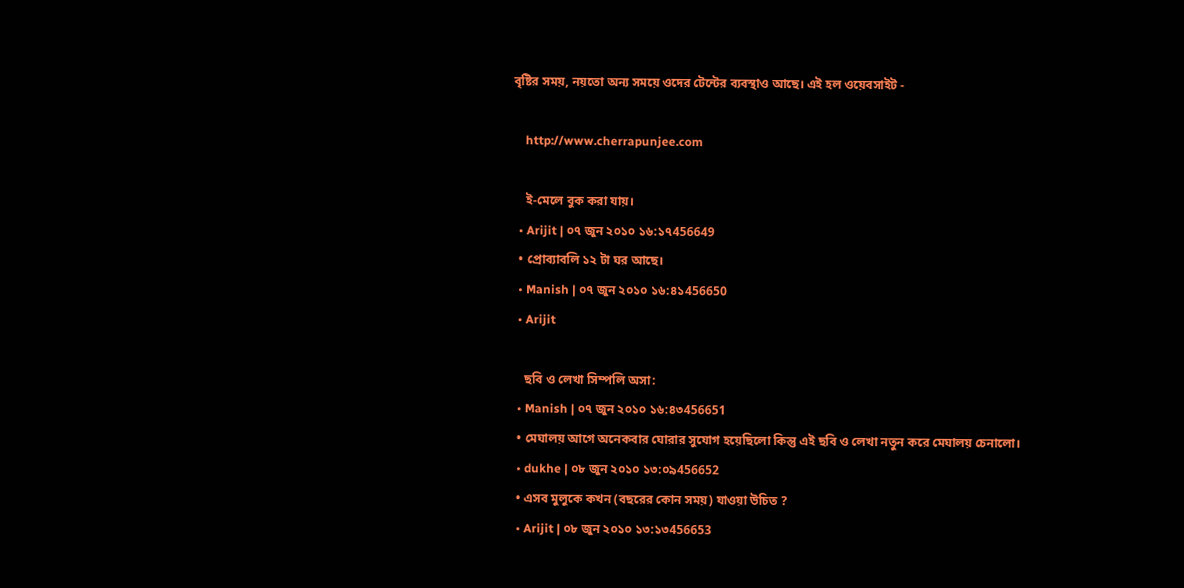বৃষ্টির সময়, নয়তো অন্য সময়ে ওদের টেন্টের ব্যবস্থাও আছে। এই হল ওয়েবসাইট -

    http://www.cherrapunjee.com

    ই-মেলে বুক করা যায়।
  • Arijit | ০৭ জুন ২০১০ ১৬:১৭456649
  • প্রোব্যাবলি ১২ টা ঘর আছে।
  • Manish | ০৭ জুন ২০১০ ১৬:৪১456650
  • Arijit

    ছবি ও লেখা সিম্পলি অসা:
  • Manish | ০৭ জুন ২০১০ ১৬:৪৩456651
  • মেঘালয় আগে অনেকবার ঘোরার সুযোগ হয়েছিলো কিন্তু এই ছবি ও লেখা নতুন করে মেঘালয় চেনালো।
  • dukhe | ০৮ জুন ২০১০ ১৩:০৯456652
  • এসব মুলুকে কখন (বছরের কোন সময়) যাওয়া উচিত ?
  • Arijit | ০৮ জুন ২০১০ ১৩:১৩456653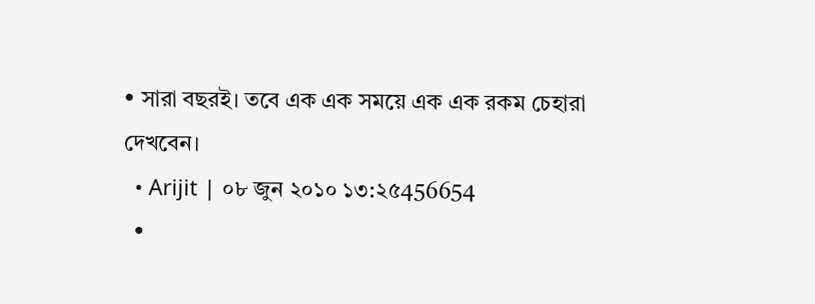• সারা বছরই। তবে এক এক সময়ে এক এক রকম চেহারা দেখবেন।
  • Arijit | ০৮ জুন ২০১০ ১৩:২৫456654
  •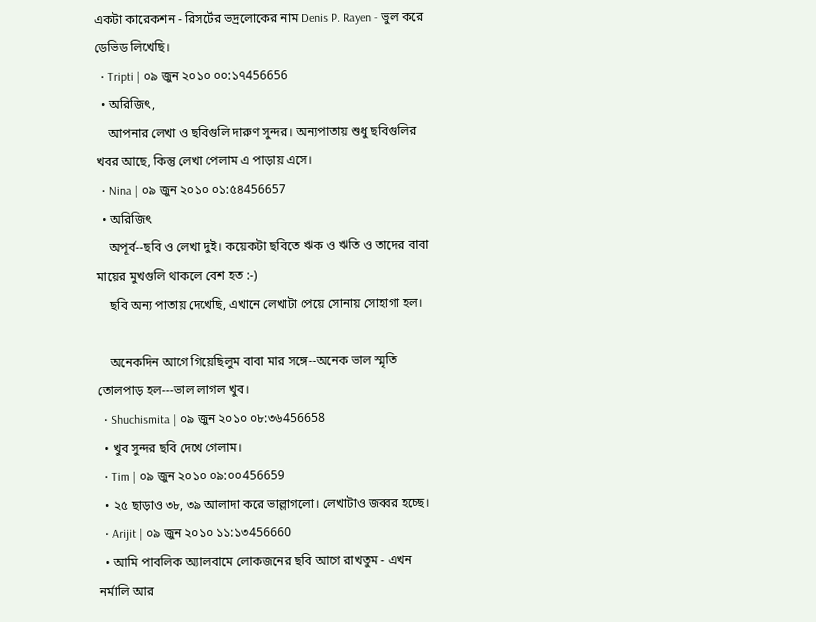একটা কারেকশন - রিসর্টের ভদ্রলোকের নাম Denis P. Rayen - ভুল করে ডেভিড লিখেছি।
  • Tripti | ০৯ জুন ২০১০ ০০:১৭456656
  • অরিজিৎ,
    আপনার লেখা ও ছবিগুলি দারুণ সুন্দর। অন্যপাতায় শুধু ছবিগুলির খবর আছে, কিন্তু লেখা পেলাম এ পাড়ায় এসে।
  • Nina | ০৯ জুন ২০১০ ০১:৫৪456657
  • অরিজিৎ
    অপূর্ব--ছবি ও লেখা দুই। কয়েকটা ছবিতে ঋক ও ঋতি ও তাদের বাবা মায়ের মুখগুলি থাকলে বেশ হত :-)
    ছবি অন্য পাতায় দেখেছি, এখানে লেখাটা পেয়ে সোনায় সোহাগা হল।

    অনেকদিন আগে গিয়েছিলুম বাবা মার সঙ্গে--অনেক ভাল স্মৃতি তোলপাড় হল---ভাল লাগল খুব।
  • Shuchismita | ০৯ জুন ২০১০ ০৮:৩৬456658
  • খুব সুন্দর ছবি দেখে গেলাম।
  • Tim | ০৯ জুন ২০১০ ০৯:০০456659
  • ২৫ ছাড়াও ৩৮, ৩৯ আলাদা করে ভাল্লাগলো। লেখাটাও জব্বর হচ্ছে।
  • Arijit | ০৯ জুন ২০১০ ১১:১৩456660
  • আমি পাবলিক অ্যালবামে লোকজনের ছবি আগে রাখতুম - এখন নর্মালি আর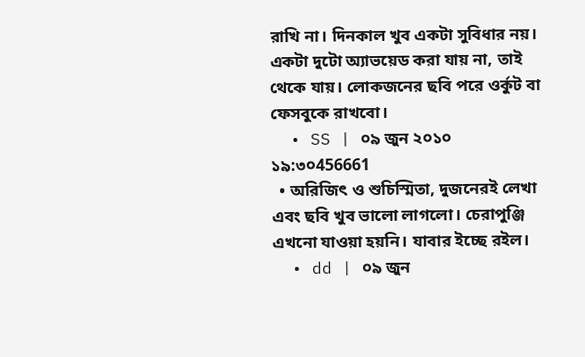রাখি না। দিনকাল খুব একটা সুবিধার নয়। একটা দুটো অ্যাভয়েড করা যায় না, তাই থেকে যায়। লোকজনের ছবি পরে ওর্কুট বা ফেসবুকে রাখবো।
  • SS | ০৯ জুন ২০১০ ১৯:৩০456661
  • অরিজিৎ ও শুচিস্মিতা, দুজনেরই লেখা এবং ছবি খুব ভালো লাগলো। চেরাপুঞ্জি এখনো যাওয়া হয়নি। যাবার ইচ্ছে রইল।
  • dd | ০৯ জুন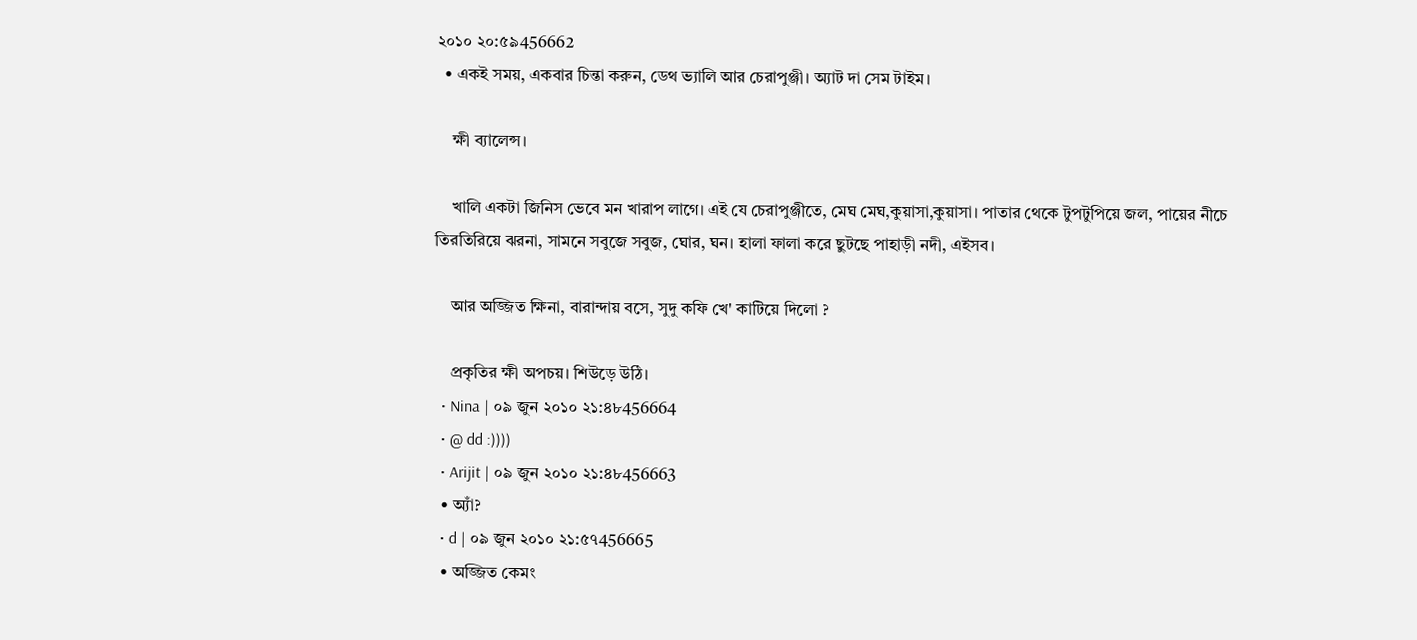২০১০ ২০:৫৯456662
  • একই সময়, একবার চিন্তা করুন, ডেথ ভ্যালি আর চেরাপুঞ্জী। অ্যাট দা সেম টাইম।

    ক্ষী ব্যালেন্স।

    খালি একটা জিনিস ভেবে মন খারাপ লাগে। এই যে চেরাপুঞ্জীতে, মেঘ মেঘ,কুয়াসা,কুয়াসা। পাতার থেকে টুপটুপিয়ে জল, পায়ের নীচে তিরতিরিয়ে ঝরনা, সামনে সবুজে সবুজ, ঘোর, ঘন। হালা ফালা করে ছুটছে পাহাড়ী নদী, এইসব।

    আর অজ্জিত ক্ষিনা, বারান্দায় বসে, সুদু কফি খে' কাটিয়ে দিলো ?

    প্রকৃতির ক্ষী অপচয়। শিউড়ে উঠি।
  • Nina | ০৯ জুন ২০১০ ২১:৪৮456664
  • @ dd :))))
  • Arijit | ০৯ জুন ২০১০ ২১:৪৮456663
  • অ্যাঁ?
  • d | ০৯ জুন ২০১০ ২১:৫৭456665
  • অজ্জিত কেমং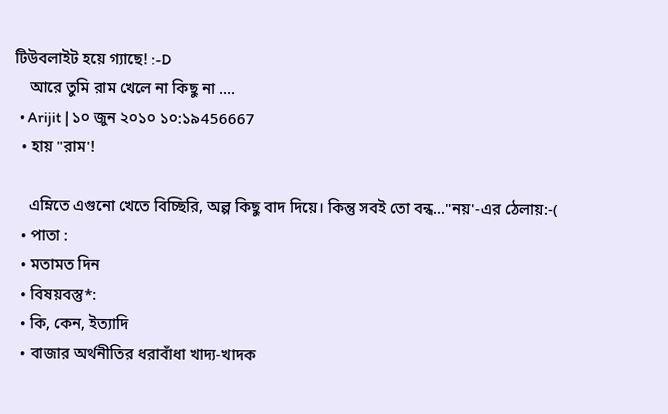টিউবলাইট হয়ে গ্যাছে! :-D
    আরে তুমি রাম খেলে না কিছু না ....
  • Arijit | ১০ জুন ২০১০ ১০:১৯456667
  • হায় "রাম'!

    এম্নিতে এগুনো খেতে বিচ্ছিরি, অল্প কিছু বাদ দিয়ে। কিন্তু সবই তো বন্ধ..."নয়'-এর ঠেলায়:-(
  • পাতা :
  • মতামত দিন
  • বিষয়বস্তু*:
  • কি, কেন, ইত্যাদি
  • বাজার অর্থনীতির ধরাবাঁধা খাদ্য-খাদক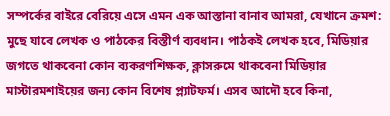সম্পর্কের বাইরে বেরিয়ে এসে এমন এক আস্তানা বানাব আমরা, যেখানে ক্রমশ: মুছে যাবে লেখক ও পাঠকের বিস্তীর্ণ ব্যবধান। পাঠকই লেখক হবে, মিডিয়ার জগতে থাকবেনা কোন ব্যকরণশিক্ষক, ক্লাসরুমে থাকবেনা মিডিয়ার মাস্টারমশাইয়ের জন্য কোন বিশেষ প্ল্যাটফর্ম। এসব আদৌ হবে কিনা,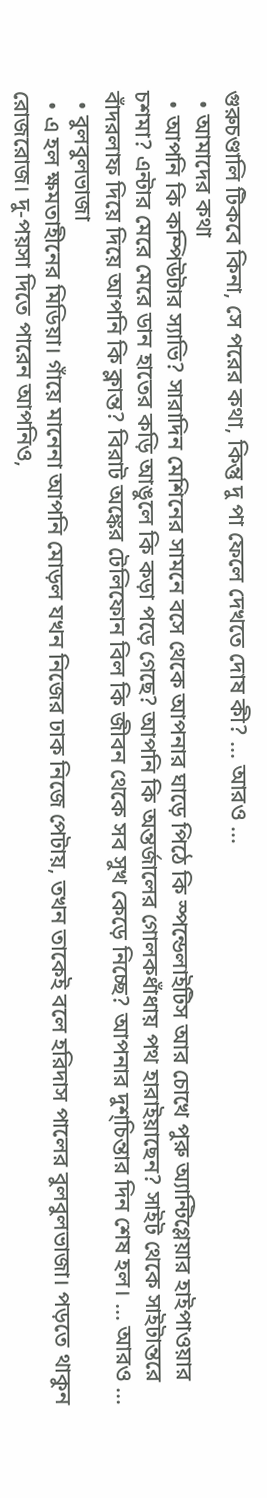গুরুচণ্ডালি টিকবে কিনা, সে পরের কথা, কিন্তু দু পা ফেলে দেখতে দোষ কী? ... আরও ...
  • আমাদের কথা
  • আপনি কি কম্পিউটার স্যাভি? সারাদিন মেশিনের সামনে বসে থেকে আপনার ঘাড়ে পিঠে কি স্পন্ডেলাইটিস আর চোখে পুরু অ্যান্টিগ্লেয়ার হাইপাওয়ার চশমা? এন্টার মেরে মেরে ডান হাতের কড়ি আঙুলে কি কড়া পড়ে গেছে? আপনি কি অন্তর্জালের গোলকধাঁধায় পথ হারাইয়াছেন? সাইট থেকে সাইটান্তরে বাঁদরলাফ দিয়ে দিয়ে আপনি কি ক্লান্ত? বিরাট অঙ্কের টেলিফোন বিল কি জীবন থেকে সব সুখ কেড়ে নিচ্ছে? আপনার দুশ্‌চিন্তার দিন শেষ হল। ... আরও ...
  • বুলবুলভাজা
  • এ হল ক্ষমতাহীনের মিডিয়া। গাঁয়ে মানেনা আপনি মোড়ল যখন নিজের ঢাক নিজে পেটায়, তখন তাকেই বলে হরিদাস পালের বুলবুলভাজা। পড়তে থাকুন রোজরোজ। দু-পয়সা দিতে পারেন আপনিও,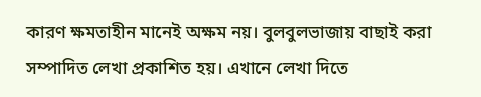কারণ ক্ষমতাহীন মানেই অক্ষম নয়। বুলবুলভাজায় বাছাই করা সম্পাদিত লেখা প্রকাশিত হয়। এখানে লেখা দিতে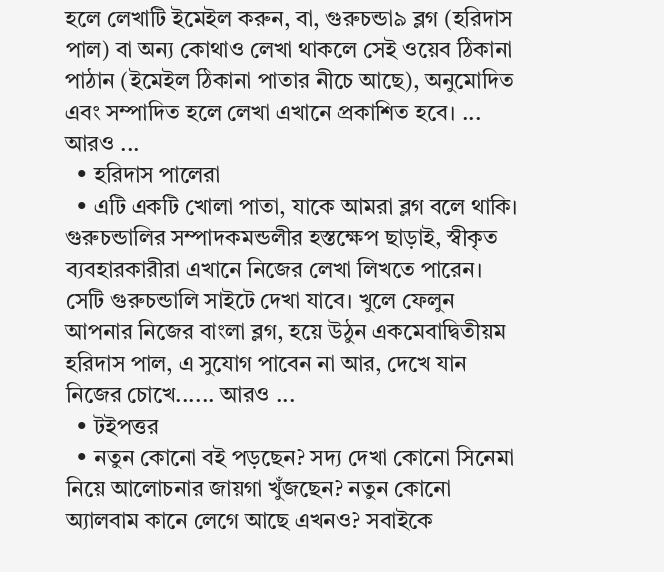হলে লেখাটি ইমেইল করুন, বা, গুরুচন্ডা৯ ব্লগ (হরিদাস পাল) বা অন্য কোথাও লেখা থাকলে সেই ওয়েব ঠিকানা পাঠান (ইমেইল ঠিকানা পাতার নীচে আছে), অনুমোদিত এবং সম্পাদিত হলে লেখা এখানে প্রকাশিত হবে। ... আরও ...
  • হরিদাস পালেরা
  • এটি একটি খোলা পাতা, যাকে আমরা ব্লগ বলে থাকি। গুরুচন্ডালির সম্পাদকমন্ডলীর হস্তক্ষেপ ছাড়াই, স্বীকৃত ব্যবহারকারীরা এখানে নিজের লেখা লিখতে পারেন। সেটি গুরুচন্ডালি সাইটে দেখা যাবে। খুলে ফেলুন আপনার নিজের বাংলা ব্লগ, হয়ে উঠুন একমেবাদ্বিতীয়ম হরিদাস পাল, এ সুযোগ পাবেন না আর, দেখে যান নিজের চোখে...... আরও ...
  • টইপত্তর
  • নতুন কোনো বই পড়ছেন? সদ্য দেখা কোনো সিনেমা নিয়ে আলোচনার জায়গা খুঁজছেন? নতুন কোনো অ্যালবাম কানে লেগে আছে এখনও? সবাইকে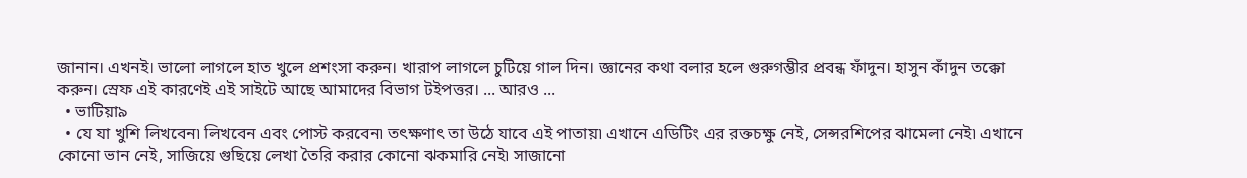জানান। এখনই। ভালো লাগলে হাত খুলে প্রশংসা করুন। খারাপ লাগলে চুটিয়ে গাল দিন। জ্ঞানের কথা বলার হলে গুরুগম্ভীর প্রবন্ধ ফাঁদুন। হাসুন কাঁদুন তক্কো করুন। স্রেফ এই কারণেই এই সাইটে আছে আমাদের বিভাগ টইপত্তর। ... আরও ...
  • ভাটিয়া৯
  • যে যা খুশি লিখবেন৷ লিখবেন এবং পোস্ট করবেন৷ তৎক্ষণাৎ তা উঠে যাবে এই পাতায়৷ এখানে এডিটিং এর রক্তচক্ষু নেই, সেন্সরশিপের ঝামেলা নেই৷ এখানে কোনো ভান নেই, সাজিয়ে গুছিয়ে লেখা তৈরি করার কোনো ঝকমারি নেই৷ সাজানো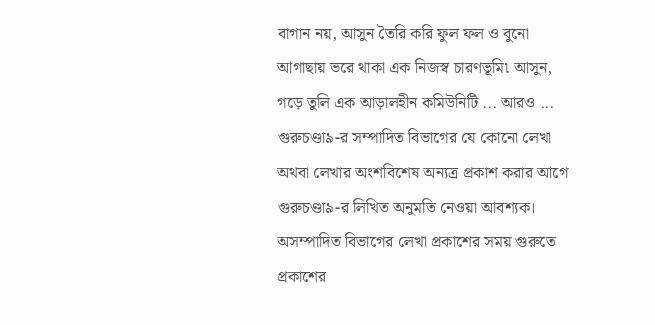বাগান নয়, আসুন তৈরি করি ফুল ফল ও বুনো আগাছায় ভরে থাকা এক নিজস্ব চারণভূমি৷ আসুন, গড়ে তুলি এক আড়ালহীন কমিউনিটি ... আরও ...
গুরুচণ্ডা৯-র সম্পাদিত বিভাগের যে কোনো লেখা অথবা লেখার অংশবিশেষ অন্যত্র প্রকাশ করার আগে গুরুচণ্ডা৯-র লিখিত অনুমতি নেওয়া আবশ্যক। অসম্পাদিত বিভাগের লেখা প্রকাশের সময় গুরুতে প্রকাশের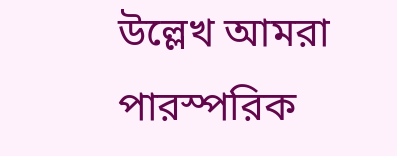উল্লেখ আমরা পারস্পরিক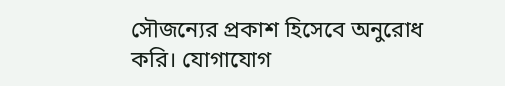সৌজন্যের প্রকাশ হিসেবে অনুরোধ করি। যোগাযোগ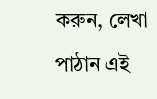করুন, লেখা পাঠান এই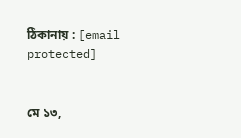ঠিকানায় : [email protected]


মে ১৩,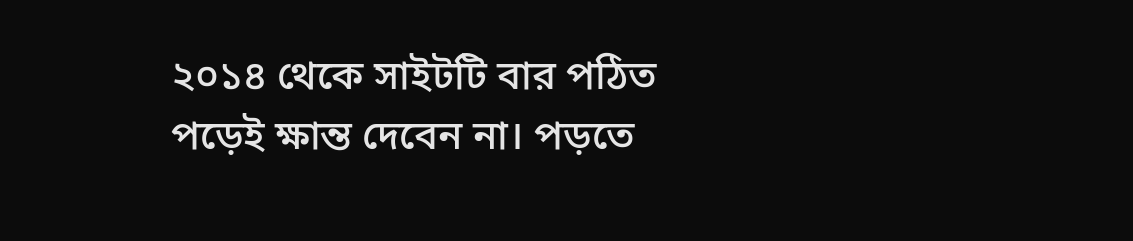২০১৪ থেকে সাইটটি বার পঠিত
পড়েই ক্ষান্ত দেবেন না। পড়তে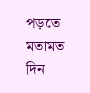পড়তে মতামত দিন